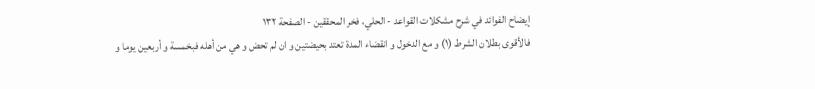إيضاح الفوائد في شرح مشكلات القواعد - الحلي، فخر المحققين - الصفحة ١٣٢
فالأقوى بطلان الشرط (١) و مع الدخول و انقضاء المدة تعتد بحيضتين و ان لم تحض و هي من أهله فبخمسة و أربعين يوما و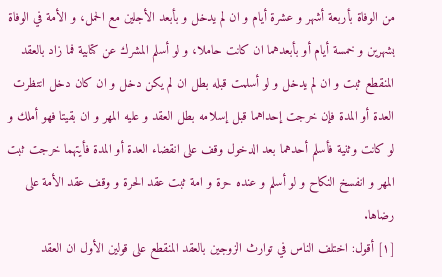من الوفاة بأربعة أشهر و عشرة أيام و ان لم يدخل و بأبعد الأجلين مع الحمل، و الأمة في الوفاة بشهرين و خمسة أيام أو بأبعدهما ان كانت حاملا، و لو أسلم المشرك عن كتابية فما زاد بالعقد المنقطع ثبت و ان لم يدخل و لو أسلمت قبله بطل ان لم يكن دخل و ان كان دخل انتظرت العدة أو المدة فإن خرجت إحداهما قبل إسلامه بطل العقد و عليه المهر و ان بقيتا فهو أملك و لو كانت وثنية فأسلم أحدهما بعد الدخول وقف على انقضاء العدة أو المدة فأيتهما خرجت ثبت المهر و انفسخ النكاح و لو أسلم و عنده حرة و امة ثبت عقد الحرة و وقف عقد الأمة على رضاها.
[١] أقول: اختلف الناس في توارث الزوجين بالعقد المنقطع على قولين الأول ان العقد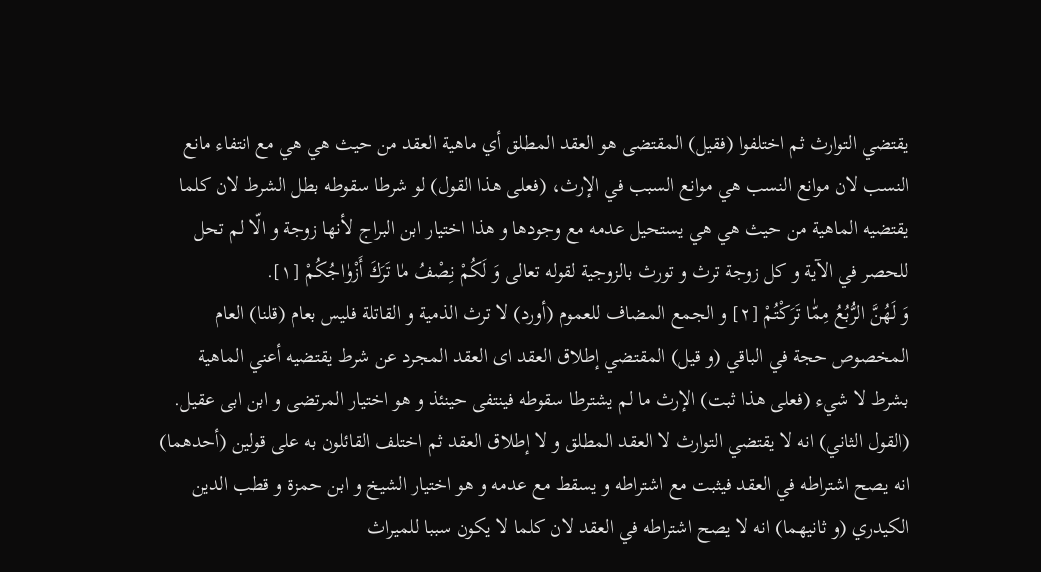يقتضي التوارث ثم اختلفوا (فقيل) المقتضى هو العقد المطلق أي ماهية العقد من حيث هي هي مع انتفاء مانع النسب لان موانع النسب هي موانع السبب في الإرث، (فعلى هذا القول) لو شرطا سقوطه بطل الشرط لان كلما يقتضيه الماهية من حيث هي هي يستحيل عدمه مع وجودها و هذا اختيار ابن البراج لأنها زوجة و الّا لم تحل للحصر في الآية و كل زوجة ترث و تورث بالزوجية لقوله تعالى وَ لَكُمْ نِصْفُ مٰا تَرَكَ أَزْوٰاجُكُمْ [١].
وَ لَهُنَّ الرُّبُعُ مِمّٰا تَرَكْتُمْ [٢] و الجمع المضاف للعموم (أورد) لا ترث الذمية و القاتلة فليس بعام (قلنا) العام المخصوص حجة في الباقي (و قيل) المقتضي إطلاق العقد اى العقد المجرد عن شرط يقتضيه أعني الماهية بشرط لا شيء (فعلى هذا ثبت) الإرث ما لم يشترطا سقوطه فينتفى حينئذ و هو اختيار المرتضى و ابن ابى عقيل.
(القول الثاني) انه لا يقتضي التوارث لا العقد المطلق و لا إطلاق العقد ثم اختلف القائلون به على قولين (أحدهما) انه يصح اشتراطه في العقد فيثبت مع اشتراطه و يسقط مع عدمه و هو اختيار الشيخ و ابن حمزة و قطب الدين الكيدري (و ثانيهما) انه لا يصح اشتراطه في العقد لان كلما لا يكون سببا للميراث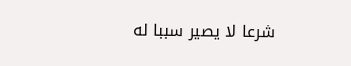شرعا لا يصير سببا له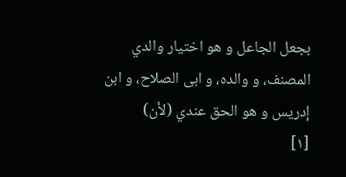بجعل الجاعل و هو اختيار والدي المصنف، و والده، و ابى الصلاح، و ابن إدريس و هو الحق عندي (لأن)
[١]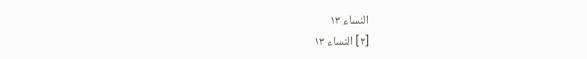النساء ١٣
[٢] النساء ١٣